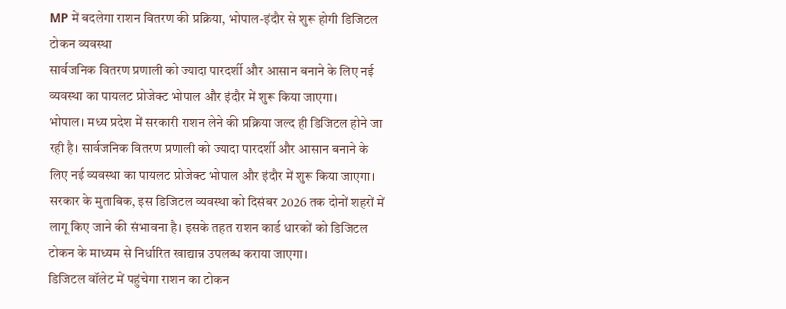MP में बदलेगा राशन वितरण की प्रक्रिया, भोपाल-इंदौर से शुरू होगी डिजिटल टोकन व्यवस्था
सार्वजनिक वितरण प्रणाली को ज्यादा पारदर्शी और आसान बनाने के लिए नई व्यवस्था का पायलट प्रोजेक्ट भोपाल और इंदौर में शुरू किया जाएगा।
भोपाल। मध्य प्रदेश में सरकारी राशन लेने की प्रक्रिया जल्द ही डिजिटल होने जा रही है। सार्वजनिक वितरण प्रणाली को ज्यादा पारदर्शी और आसान बनाने के लिए नई व्यवस्था का पायलट प्रोजेक्ट भोपाल और इंदौर में शुरू किया जाएगा। सरकार के मुताबिक, इस डिजिटल व्यवस्था को दिसंबर 2026 तक दोनों शहरों में लागू किए जाने की संभावना है। इसके तहत राशन कार्ड धारकों को डिजिटल टोकन के माध्यम से निर्धारित खाद्यान्न उपलब्ध कराया जाएगा।
डिजिटल वॉलेट में पहुंचेगा राशन का टोकन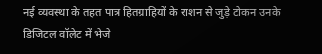नई व्यवस्था के तहत पात्र हितग्राहियों के राशन से जुड़े टोकन उनके डिजिटल वॉलेट में भेजे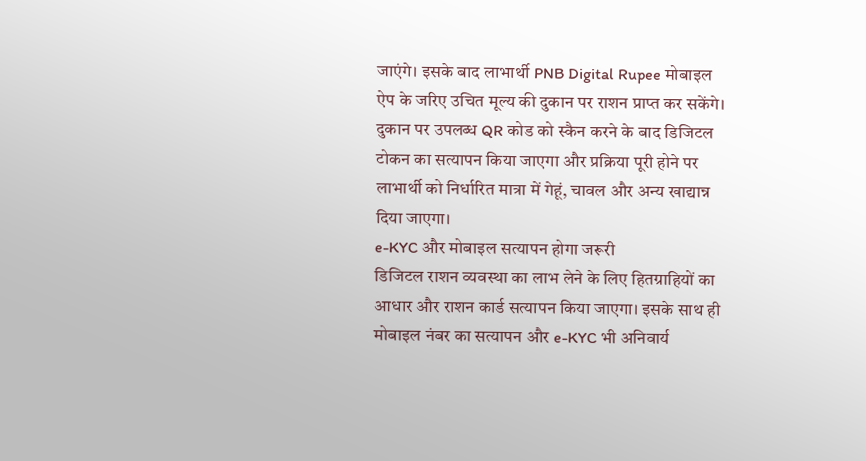जाएंगे। इसके बाद लाभार्थी PNB Digital Rupee मोबाइल ऐप के जरिए उचित मूल्य की दुकान पर राशन प्राप्त कर सकेंगे। दुकान पर उपलब्ध QR कोड को स्कैन करने के बाद डिजिटल टोकन का सत्यापन किया जाएगा और प्रक्रिया पूरी होने पर लाभार्थी को निर्धारित मात्रा में गेहूं, चावल और अन्य खाद्यान्न दिया जाएगा।
e-KYC और मोबाइल सत्यापन होगा जरूरी
डिजिटल राशन व्यवस्था का लाभ लेने के लिए हितग्राहियों का आधार और राशन कार्ड सत्यापन किया जाएगा। इसके साथ ही मोबाइल नंबर का सत्यापन और e-KYC भी अनिवार्य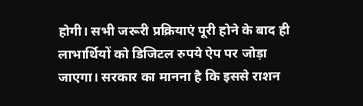होगी। सभी जरूरी प्रक्रियाएं पूरी होने के बाद ही लाभार्थियों को डिजिटल रुपये ऐप पर जोड़ा जाएगा। सरकार का मानना है कि इससे राशन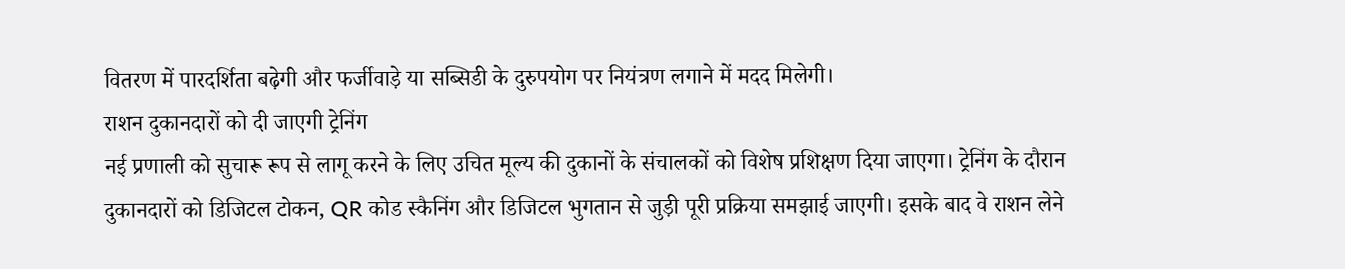वितरण में पारदर्शिता बढ़ेगी और फर्जीवाड़े या सब्सिडी के दुरुपयोग पर नियंत्रण लगाने में मदद मिलेगी।
राशन दुकानदारों को दी जाएगी ट्रेनिंग
नई प्रणाली को सुचारू रूप से लागू करने के लिए उचित मूल्य की दुकानों के संचालकों को विशेष प्रशिक्षण दिया जाएगा। ट्रेनिंग के दौरान दुकानदारों को डिजिटल टोकन, QR कोड स्कैनिंग और डिजिटल भुगतान से जुड़ी पूरी प्रक्रिया समझाई जाएगी। इसके बाद वे राशन लेने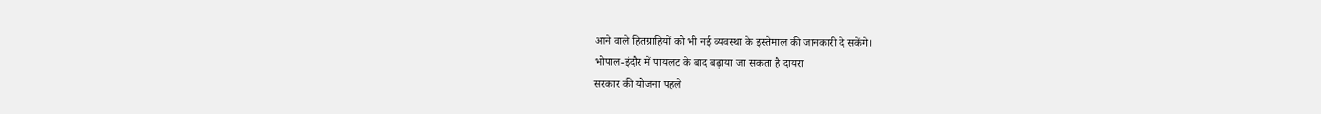आने वाले हितग्राहियों को भी नई व्यवस्था के इस्तेमाल की जानकारी दे सकेंगे।
भोपाल-इंदौर में पायलट के बाद बढ़ाया जा सकता है दायरा
सरकार की योजना पहले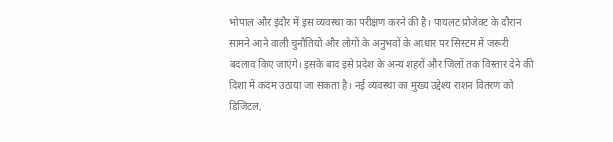भोपाल और इंदौर में इस व्यवस्था का परीक्षण करने की है। पायलट प्रोजेक्ट के दौरान सामने आने वाली चुनौतियों और लोगों के अनुभवों के आधार पर सिस्टम में जरूरी बदलाव किए जाएंगे। इसके बाद इसे प्रदेश के अन्य शहरों और जिलों तक विस्तार देने की दिशा में कदम उठाया जा सकता है। नई व्यवस्था का मुख्य उद्देश्य राशन वितरण को डिजिटल,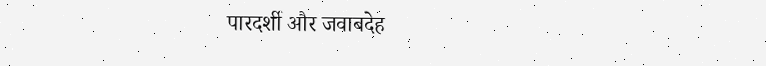पारदर्शी और जवाबदेह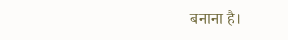बनाना है।